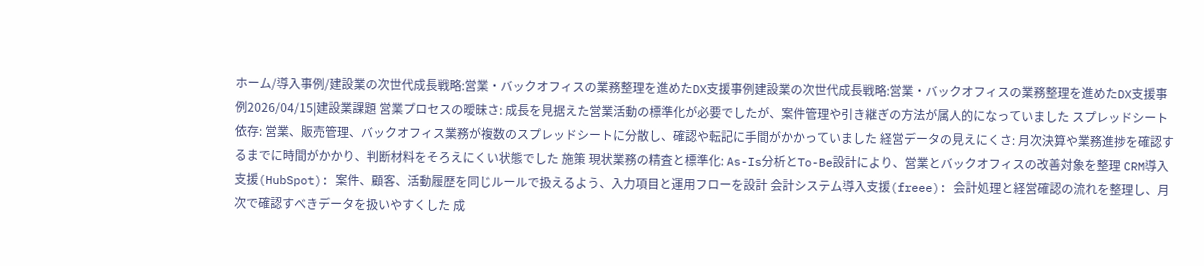ホーム/導入事例/建設業の次世代成長戦略:営業・バックオフィスの業務整理を進めたDX支援事例建設業の次世代成長戦略:営業・バックオフィスの業務整理を進めたDX支援事例2026/04/15|建設業課題 営業プロセスの曖昧さ: 成長を見据えた営業活動の標準化が必要でしたが、案件管理や引き継ぎの方法が属人的になっていました スプレッドシート依存: 営業、販売管理、バックオフィス業務が複数のスプレッドシートに分散し、確認や転記に手間がかかっていました 経営データの見えにくさ: 月次決算や業務進捗を確認するまでに時間がかかり、判断材料をそろえにくい状態でした 施策 現状業務の精査と標準化: As-Is分析とTo-Be設計により、営業とバックオフィスの改善対象を整理 CRM導入支援(HubSpot): 案件、顧客、活動履歴を同じルールで扱えるよう、入力項目と運用フローを設計 会計システム導入支援(freee): 会計処理と経営確認の流れを整理し、月次で確認すべきデータを扱いやすくした 成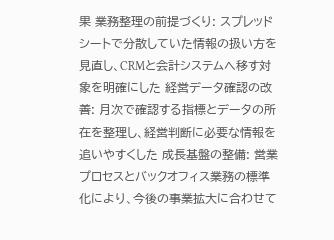果 業務整理の前提づくり: スプレッドシートで分散していた情報の扱い方を見直し、CRMと会計システムへ移す対象を明確にした 経営データ確認の改善: 月次で確認する指標とデータの所在を整理し、経営判断に必要な情報を追いやすくした 成長基盤の整備: 営業プロセスとバックオフィス業務の標準化により、今後の事業拡大に合わせて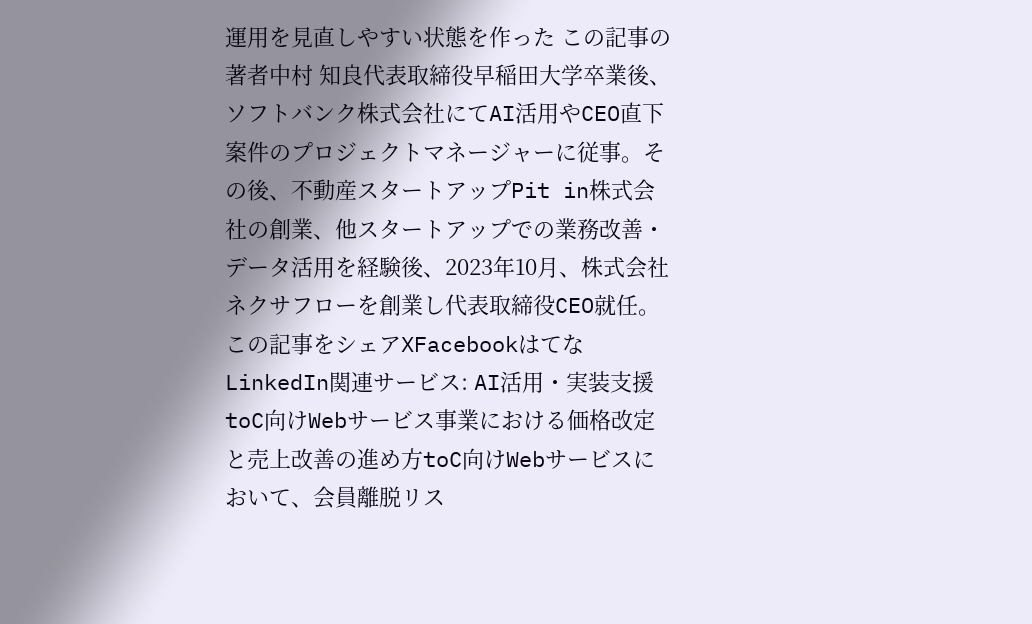運用を見直しやすい状態を作った この記事の著者中村 知良代表取締役早稲田大学卒業後、ソフトバンク株式会社にてAI活用やCEO直下案件のプロジェクトマネージャーに従事。その後、不動産スタートアップPit in株式会社の創業、他スタートアップでの業務改善・データ活用を経験後、2023年10月、株式会社ネクサフローを創業し代表取締役CEO就任。この記事をシェアXFacebookはてなLinkedIn関連サービス: AI活用・実装支援
toC向けWebサービス事業における価格改定と売上改善の進め方toC向けWebサービスにおいて、会員離脱リス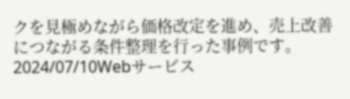クを見極めながら価格改定を進め、売上改善につながる条件整理を行った事例です。2024/07/10Webサービス